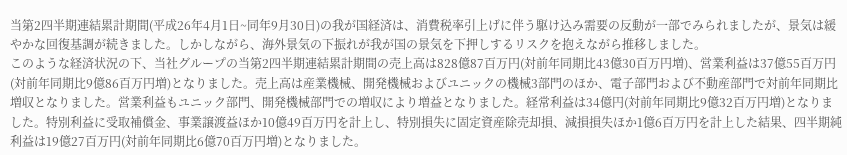当第2四半期連結累計期間(平成26年4月1日~同年9月30日)の我が国経済は、消費税率引上げに伴う駆け込み需要の反動が一部でみられましたが、景気は緩やかな回復基調が続きました。しかしながら、海外景気の下振れが我が国の景気を下押しするリスクを抱えながら推移しました。
このような経済状況の下、当社グループの当第2四半期連結累計期間の売上高は828億87百万円(対前年同期比43億30百万円増)、営業利益は37億55百万円(対前年同期比9億86百万円増)となりました。売上高は産業機械、開発機械およびユニックの機械3部門のほか、電子部門および不動産部門で対前年同期比増収となりました。営業利益もユニック部門、開発機械部門での増収により増益となりました。経常利益は34億円(対前年同期比9億32百万円増)となりました。特別利益に受取補償金、事業譲渡益ほか10億49百万円を計上し、特別損失に固定資産除売却損、減損損失ほか1億6百万円を計上した結果、四半期純利益は19億27百万円(対前年同期比6億70百万円増)となりました。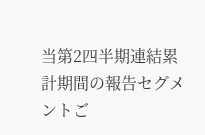当第2四半期連結累計期間の報告セグメントご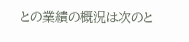との業績の概況は次のと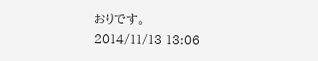おりです。
2014/11/13 13:06